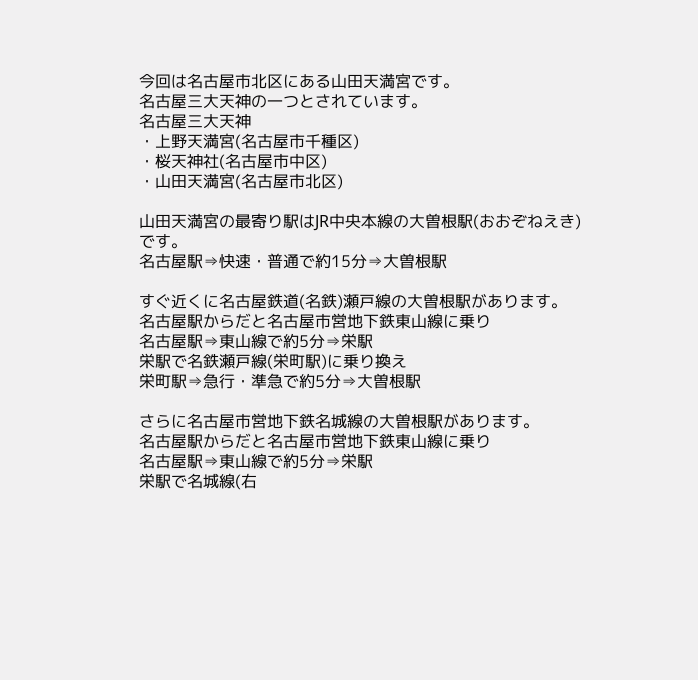今回は名古屋市北区にある山田天満宮です。
名古屋三大天神の一つとされています。
名古屋三大天神
・上野天満宮(名古屋市千種区)
・桜天神社(名古屋市中区)
・山田天満宮(名古屋市北区)

山田天満宮の最寄り駅はJR中央本線の大曽根駅(おおぞねえき)です。
名古屋駅⇒快速・普通で約15分⇒大曽根駅

すぐ近くに名古屋鉄道(名鉄)瀬戸線の大曽根駅があります。
名古屋駅からだと名古屋市営地下鉄東山線に乗り
名古屋駅⇒東山線で約5分⇒栄駅
栄駅で名鉄瀬戸線(栄町駅)に乗り換え
栄町駅⇒急行・準急で約5分⇒大曽根駅

さらに名古屋市営地下鉄名城線の大曽根駅があります。
名古屋駅からだと名古屋市営地下鉄東山線に乗り
名古屋駅⇒東山線で約5分⇒栄駅
栄駅で名城線(右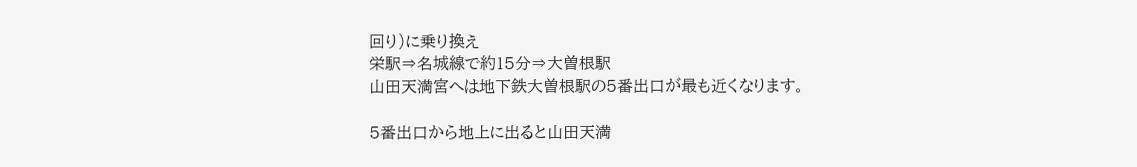回り)に乗り換え
栄駅⇒名城線で約15分⇒大曽根駅
山田天満宮へは地下鉄大曽根駅の5番出口が最も近くなります。

5番出口から地上に出ると山田天満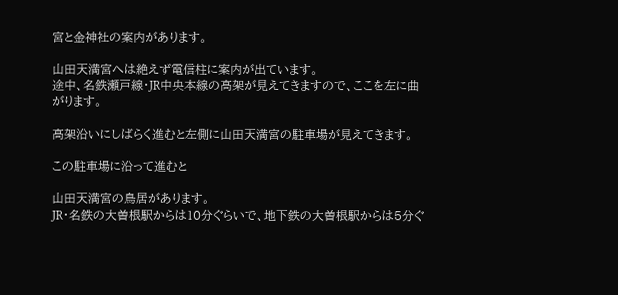宮と金神社の案内があります。

山田天満宮へは絶えず電信柱に案内が出ています。
途中、名鉄瀬戸線・JR中央本線の高架が見えてきますので、ここを左に曲がります。

高架沿いにしばらく進むと左側に山田天満宮の駐車場が見えてきます。

この駐車場に沿って進むと

山田天満宮の鳥居があります。
JR・名鉄の大曽根駅からは10分ぐらいで、地下鉄の大曽根駅からは5分ぐ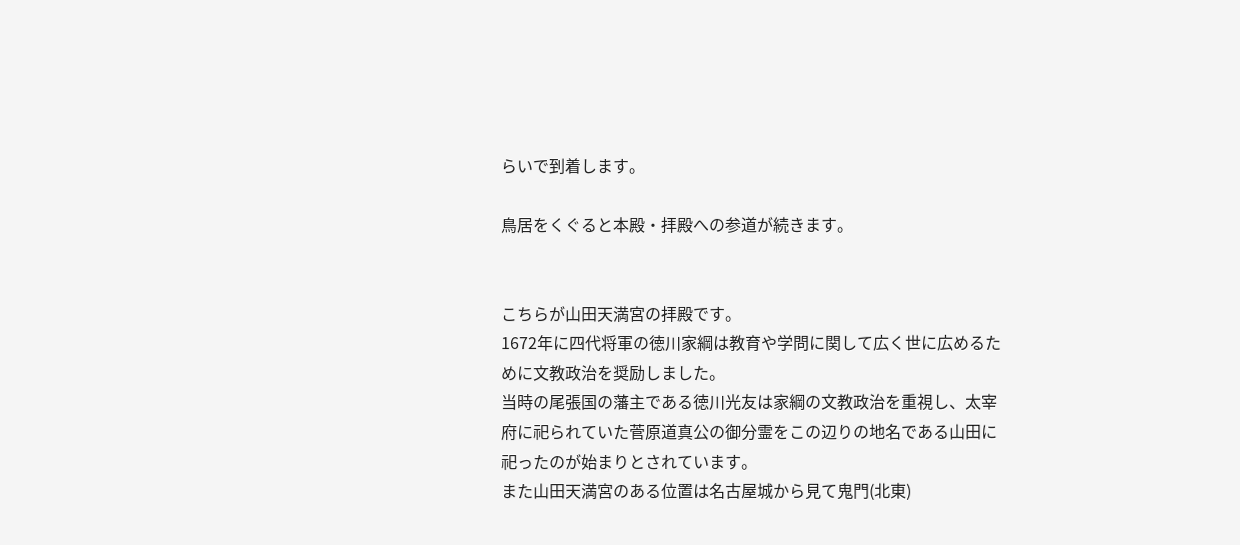らいで到着します。

鳥居をくぐると本殿・拝殿への参道が続きます。


こちらが山田天満宮の拝殿です。
1672年に四代将軍の徳川家綱は教育や学問に関して広く世に広めるために文教政治を奨励しました。
当時の尾張国の藩主である徳川光友は家綱の文教政治を重視し、太宰府に祀られていた菅原道真公の御分霊をこの辺りの地名である山田に祀ったのが始まりとされています。
また山田天満宮のある位置は名古屋城から見て鬼門(北東)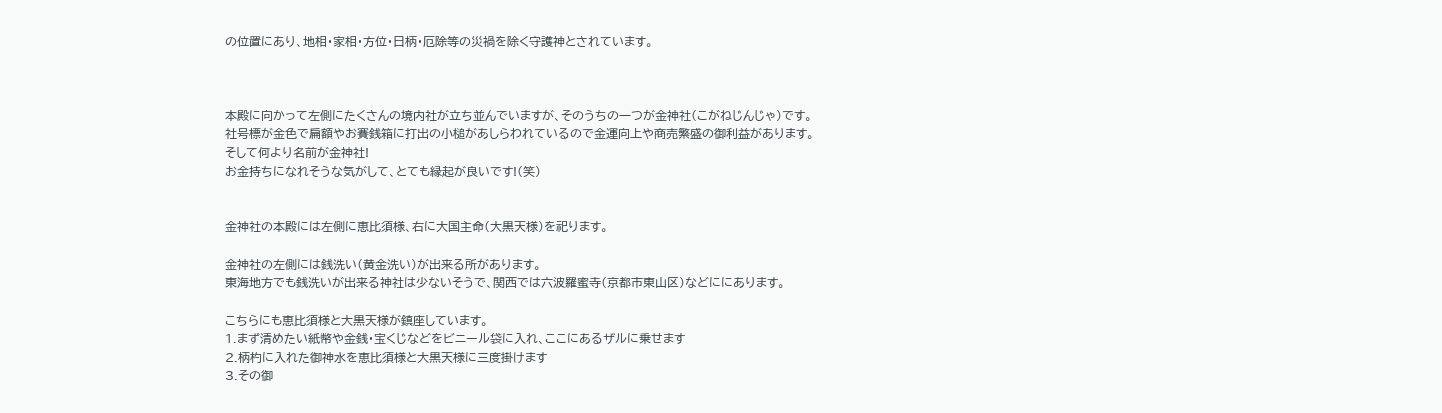の位置にあり、地相・家相・方位・日柄・厄除等の災禍を除く守護神とされています。



本殿に向かって左側にたくさんの境内社が立ち並んでいますが、そのうちの一つが金神社(こがねじんじゃ)です。
社号標が金色で扁額やお賽銭箱に打出の小槌があしらわれているので金運向上や商売繁盛の御利益があります。
そして何より名前が金神社!
お金持ちになれそうな気がして、とても縁起が良いです!(笑)


金神社の本殿には左側に恵比須様、右に大国主命(大黒天様)を祀ります。

金神社の左側には銭洗い(黄金洗い)が出来る所があります。
東海地方でも銭洗いが出来る神社は少ないそうで、関西では六波羅蜜寺(京都市東山区)などににあります。

こちらにも恵比須様と大黒天様が鎮座しています。
1.まず清めたい紙幣や金銭・宝くじなどをビニール袋に入れ、ここにあるザルに乗せます
2.柄杓に入れた御神水を恵比須様と大黒天様に三度掛けます
3.その御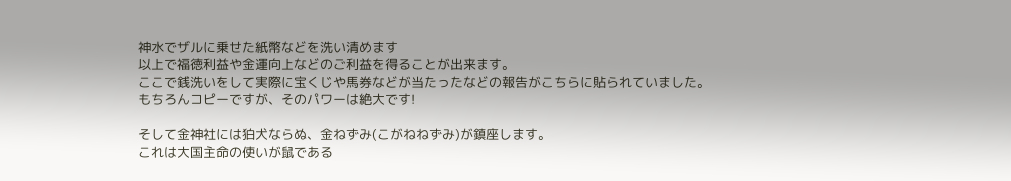神水でザルに乗せた紙幣などを洗い清めます
以上で福徳利益や金運向上などのご利益を得ることが出来ます。
ここで銭洗いをして実際に宝くじや馬券などが当たったなどの報告がこちらに貼られていました。
もちろんコピーですが、そのパワーは絶大です!

そして金神社には狛犬ならぬ、金ねずみ(こがねねずみ)が鎮座します。
これは大国主命の使いが鼠である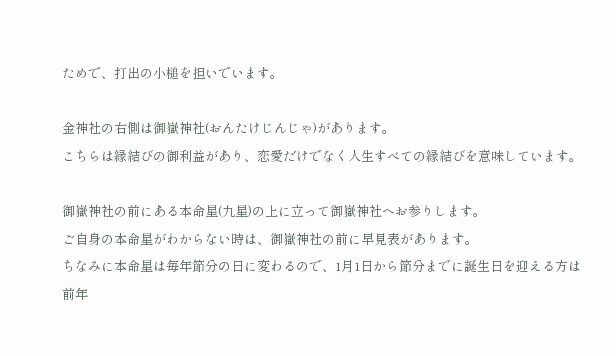ためで、打出の小槌を担いでいます。

金神社の右側は御嶽神社(おんたけじんじゃ)があります。
こちらは縁結びの御利益があり、恋愛だけでなく人生すべての縁結びを意味しています。

御嶽神社の前にある本命星(九星)の上に立って御嶽神社へお参りします。
ご自身の本命星がわからない時は、御嶽神社の前に早見表があります。
ちなみに本命星は毎年節分の日に変わるので、1月1日から節分までに誕生日を迎える方は前年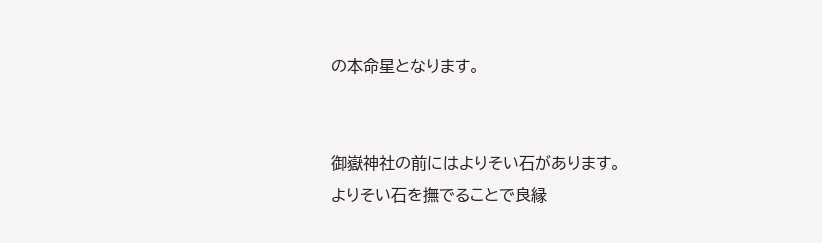の本命星となります。


御嶽神社の前にはよりそい石があります。
よりそい石を撫でることで良縁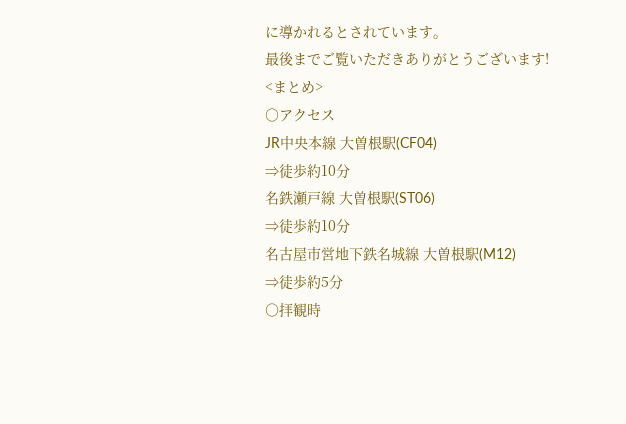に導かれるとされています。
最後までご覧いただきありがとうございます!
<まとめ>
○アクセス
JR中央本線 大曽根駅(CF04)
⇒徒歩約10分
名鉄瀬戸線 大曽根駅(ST06)
⇒徒歩約10分
名古屋市営地下鉄名城線 大曽根駅(M12)
⇒徒歩約5分
○拝観時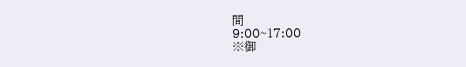間
9:00~17:00
※御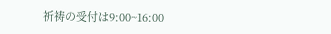祈祷の受付は9:00~16:00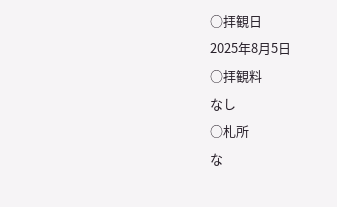○拝観日
2025年8月5日
○拝観料
なし
○札所
な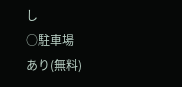し
○駐車場
あり(無料)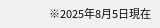※2025年8月5日現在